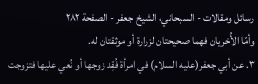رسائل ومقالات - السبحاني، الشيخ جعفر - الصفحة ٢٨٢
وأمّا الأُخريان فهما صحيحتان لزرارة أو موثقتان له.
٣. عن أبي جعفر(عليه السلام) في امرأة فُقِد زوجها أو نُعي عليها فتزوجت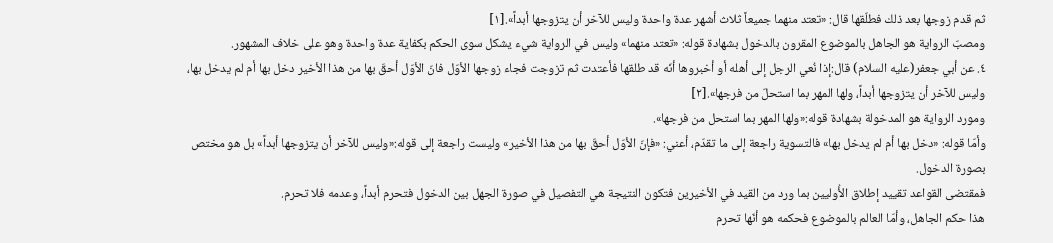ثم قدم زوجها بعد ذلك فطلّقها قال: «تعتد منهما جميعاً ثلاث أشهر عدة واحدة وليس للآخر أن يتزوجها أبداً».[١]
ومصبّ الرواية هو الجاهل بالموضوع المقرون بالدخول بشهادة قوله: «تعتد منهما» وليس في الرواية شيء يشكل سوى الحكم بكفاية عدة واحدة وهو على خلاف المشهور.
٤. عن أبي جعفر(عليه السلام) قال:إذا نُعي الرجل إلى أهله أو أخبروها أنّه قد طلقها فأعتدت ثم تزوجت فجاء زوجها الأوّل فانّ الأوّل أحقّ بها من هذا الأخير دخل بها أم لم يدخل بها، وليس للآخر أن يتزوجها أبداً، ولها المهر بما استحلّ من فرجها».[٢]
ومورد الرواية هو المدخولة بشهادة قوله:«ولها المهر بما استحل من فرجها».
وأمّا قوله: «دخل بها أم لم يدخل بها» فالتسوية راجعة إلى ما تقدّم، أعني: «فإنّ الأوّل أحقّ بها من هذا الأخير» وليست راجعة إلى قوله:«وليس للآخر أن يتزوجها أبداً» بل هو مختص بصورة الدخول.
فمقتضى القواعد تقييد إطلاق الأُوليين بما ورد من القيد في الأخيرين فتكون النتيجة هي التفصيل في صورة الجهل بين الدخول فتحرم أبداً، وعدمه فلا تحرم.
هذا حكم الجاهل، وأمّا العالم بالموضوع فحكمه هو أنّها تحرم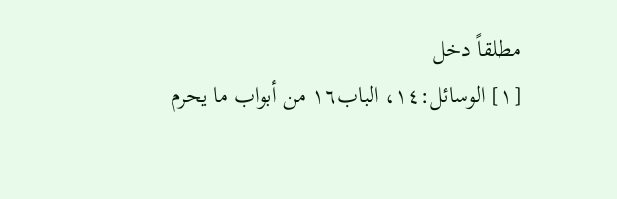مطلقاً دخل
[١] الوسائل:١٤، الباب١٦ من أبواب ما يحرم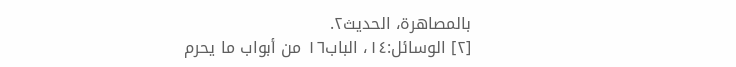بالمصاهرة، الحديث٢.
[٢] الوسائل:١٤، الباب١٦ من أبواب ما يحرم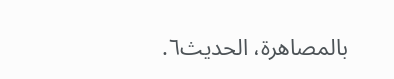بالمصاهرة، الحديث٦.